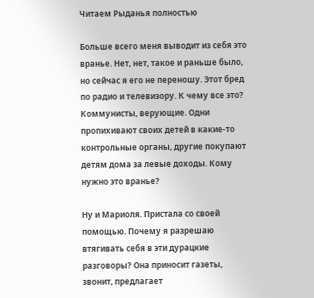Читаем Рыданья полностью

Больше всего меня выводит из себя это вранье. Нет, нет, такое и раньше было, но сейчас я его не переношу. Этот бред по радио и телевизору. К чему все это? Коммунисты, верующие. Одни пропихивают своих детей в какие-то контрольные органы, другие покупают детям дома за левые доходы. Кому нужно это вранье?

Ну и Мариоля. Пристала со своей помощью. Почему я разрешаю втягивать себя в эти дурацкие разговоры? Она приносит газеты, звонит, предлагает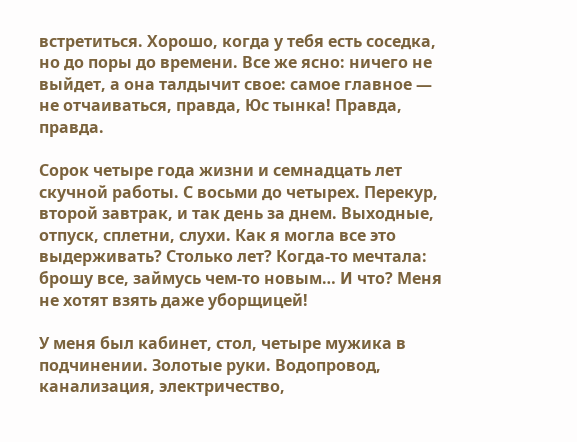встретиться. Хорошо, когда у тебя есть соседка, но до поры до времени. Все же ясно: ничего не выйдет, а она талдычит свое: самое главное — не отчаиваться, правда, Юс тынка! Правда, правда.

Сорок четыре года жизни и семнадцать лет скучной работы. С восьми до четырех. Перекур, второй завтрак, и так день за днем. Выходные, отпуск, сплетни, слухи. Как я могла все это выдерживать? Столько лет? Когда-то мечтала: брошу все, займусь чем-то новым… И что? Меня не хотят взять даже уборщицей!

У меня был кабинет, стол, четыре мужика в подчинении. Золотые руки. Водопровод, канализация, электричество,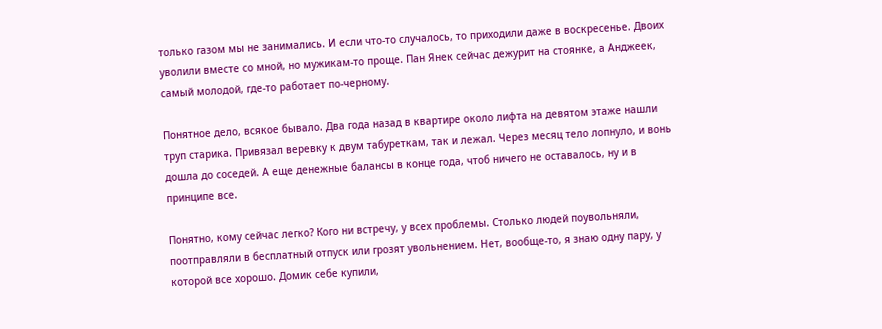только газом мы не занимались. И если что-то случалось, то приходили даже в воскресенье. Двоих уволили вместе со мной, но мужикам-то проще. Пан Янек сейчас дежурит на стоянке, а Анджеек, самый молодой, где-то работает по-черному.

Понятное дело, всякое бывало. Два года назад в квартире около лифта на девятом этаже нашли труп старика. Привязал веревку к двум табуреткам, так и лежал. Через месяц тело лопнуло, и вонь дошла до соседей. А еще денежные балансы в конце года, чтоб ничего не оставалось, ну и в принципе все.

Понятно, кому сейчас легко? Кого ни встречу, у всех проблемы. Столько людей поувольняли, поотправляли в бесплатный отпуск или грозят увольнением. Нет, вообще-то, я знаю одну пару, у которой все хорошо. Домик себе купили,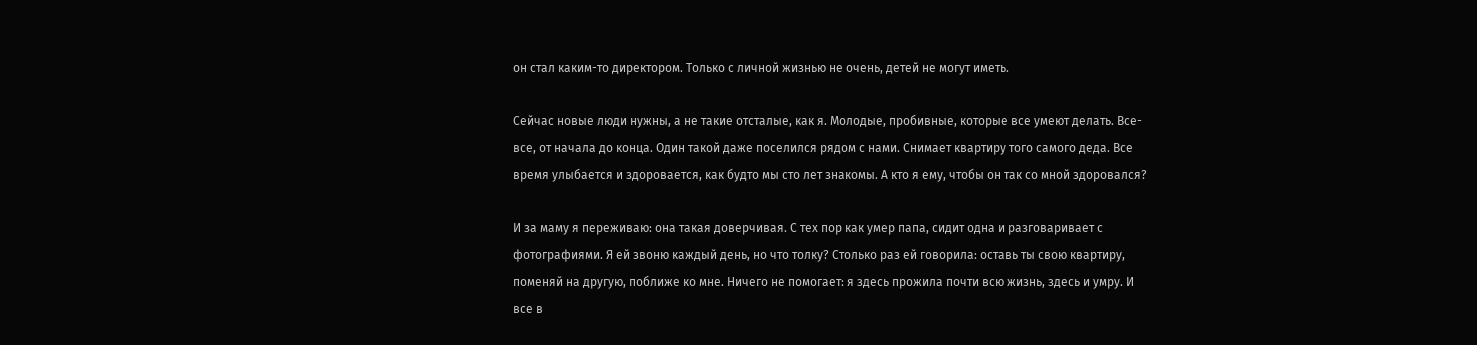он стал каким-то директором. Только с личной жизнью не очень, детей не могут иметь.

Сейчас новые люди нужны, а не такие отсталые, как я. Молодые, пробивные, которые все умеют делать. Все-все, от начала до конца. Один такой даже поселился рядом с нами. Снимает квартиру того самого деда. Все время улыбается и здоровается, как будто мы сто лет знакомы. А кто я ему, чтобы он так со мной здоровался?

И за маму я переживаю: она такая доверчивая. С тех пор как умер папа, сидит одна и разговаривает с фотографиями. Я ей звоню каждый день, но что толку? Столько раз ей говорила: оставь ты свою квартиру, поменяй на другую, поближе ко мне. Ничего не помогает: я здесь прожила почти всю жизнь, здесь и умру. И все в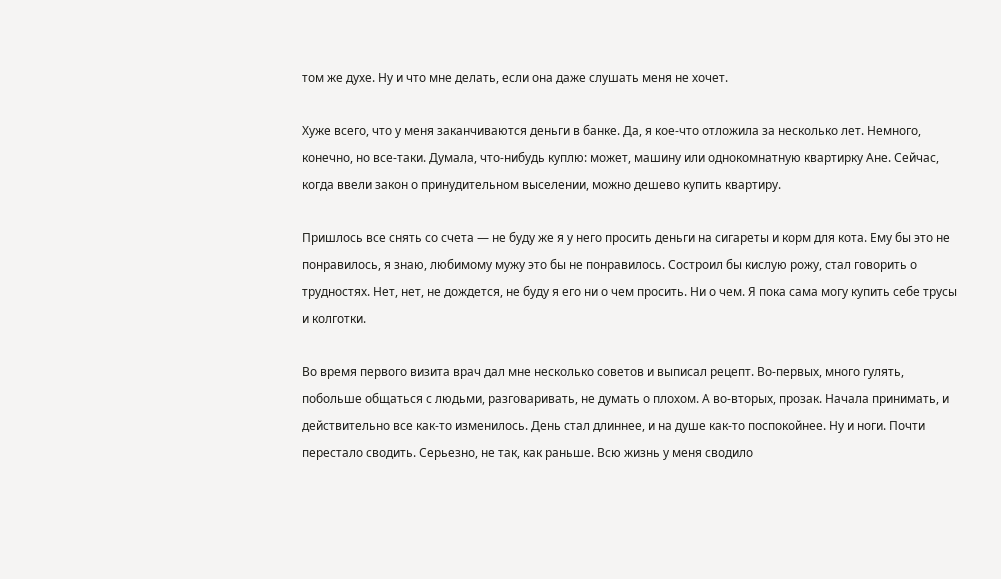том же духе. Ну и что мне делать, если она даже слушать меня не хочет.

Хуже всего, что у меня заканчиваются деньги в банке. Да, я кое-что отложила за несколько лет. Немного, конечно, но все-таки. Думала, что-нибудь куплю: может, машину или однокомнатную квартирку Ане. Сейчас, когда ввели закон о принудительном выселении, можно дешево купить квартиру.

Пришлось все снять со счета — не буду же я у него просить деньги на сигареты и корм для кота. Ему бы это не понравилось, я знаю, любимому мужу это бы не понравилось. Состроил бы кислую рожу, стал говорить о трудностях. Нет, нет, не дождется, не буду я его ни о чем просить. Ни о чем. Я пока сама могу купить себе трусы и колготки.

Во время первого визита врач дал мне несколько советов и выписал рецепт. Во-первых, много гулять, побольше общаться с людьми, разговаривать, не думать о плохом. А во-вторых, прозак. Начала принимать, и действительно все как-то изменилось. День стал длиннее, и на душе как-то поспокойнее. Ну и ноги. Почти перестало сводить. Серьезно, не так, как раньше. Всю жизнь у меня сводило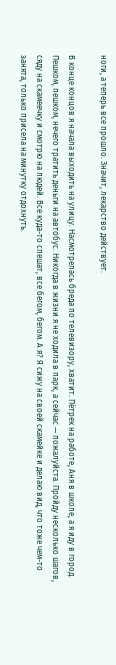ноги, а теперь все прошло. Значит, лекарство действует.

В конце концов я начала выходить на улицу. Насмотрелась бреда по телевизору, хватит. Пётрек на работе, Аня в школе, а я иду в город. Пешком, пешком, нечего тратить деньги на автобус. Никогда в жизни я не ходила в парк, а сейчас — пожалуйста. Пройду несколько шагов, сяду на скамеечку и смотрю на людей. Все куда-то спешат, все бегом, бегом. А я? Я сижу на своей скамейке и делаю вид, что тоже чем-то занята, только присела на минутку отдохнуть.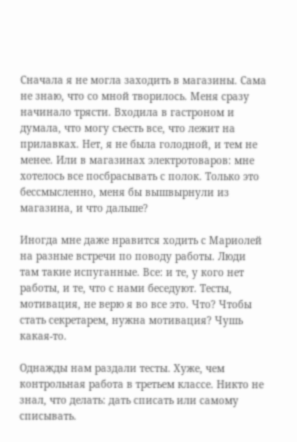Сначала я не могла заходить в магазины. Сама не знаю, что со мной творилось. Меня сразу начинало трясти. Входила в гастроном и думала, что могу съесть все, что лежит на прилавках. Нет, я не была голодной, и тем не менее. Или в магазинах электротоваров: мне хотелось все посбрасывать с полок. Только это бессмысленно, меня бы вышвырнули из магазина, и что дальше?

Иногда мне даже нравится ходить с Мариолей на разные встречи по поводу работы. Люди там такие испуганные. Все: и те, у кого нет работы, и те, что с нами беседуют. Тесты, мотивация, не верю я во все это. Что? Чтобы стать секретарем, нужна мотивация? Чушь какая-то.

Однажды нам раздали тесты. Хуже, чем контрольная работа в третьем классе. Никто не знал, что делать: дать списать или самому списывать.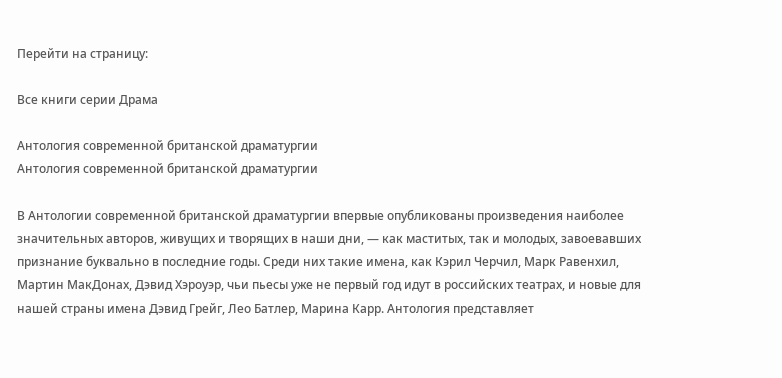Перейти на страницу:

Все книги серии Драма

Антология современной британской драматургии
Антология современной британской драматургии

В Антологии современной британской драматургии впервые опубликованы произведения наиболее значительных авторов, живущих и творящих в наши дни, — как маститых, так и молодых, завоевавших признание буквально в последние годы. Среди них такие имена, как Кэрил Черчил, Марк Равенхил, Мартин МакДонах, Дэвид Хэроуэр, чьи пьесы уже не первый год идут в российских театрах, и новые для нашей страны имена Дэвид Грейг, Лео Батлер, Марина Карр. Антология представляет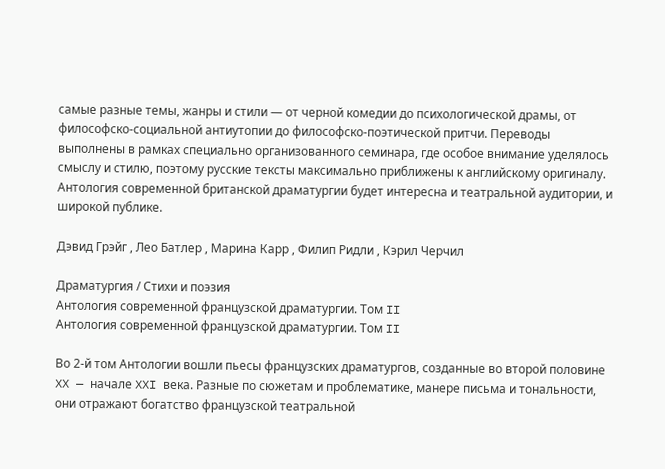самые разные темы, жанры и стили — от черной комедии до психологической драмы, от философско-социальной антиутопии до философско-поэтической притчи. Переводы выполнены в рамках специально организованного семинара, где особое внимание уделялось смыслу и стилю, поэтому русские тексты максимально приближены к английскому оригиналу. Антология современной британской драматургии будет интересна и театральной аудитории, и широкой публике.

Дэвид Грэйг , Лео Батлер , Марина Карр , Филип Ридли , Кэрил Черчил

Драматургия / Стихи и поэзия
Антология современной французской драматургии. Том II
Антология современной французской драматургии. Том II

Во 2-й том Антологии вошли пьесы французских драматургов, созданные во второй половине XX — начале XXI века. Разные по сюжетам и проблематике, манере письма и тональности, они отражают богатство французской театральной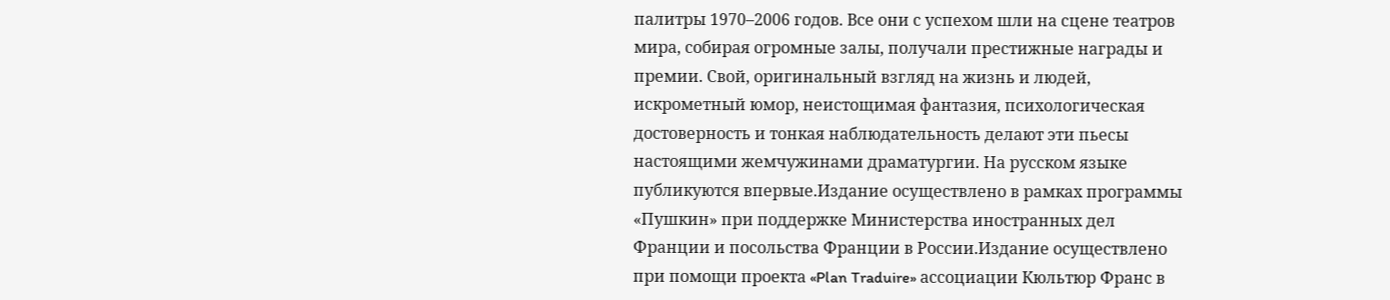палитры 1970–2006 годов. Все они с успехом шли на сцене театров мира, собирая огромные залы, получали престижные награды и премии. Свой, оригинальный взгляд на жизнь и людей, искрометный юмор, неистощимая фантазия, психологическая достоверность и тонкая наблюдательность делают эти пьесы настоящими жемчужинами драматургии. На русском языке публикуются впервые.Издание осуществлено в рамках программы «Пушкин» при поддержке Министерства иностранных дел Франции и посольства Франции в России.Издание осуществлено при помощи проекта «Plan Traduire» ассоциации Кюльтюр Франс в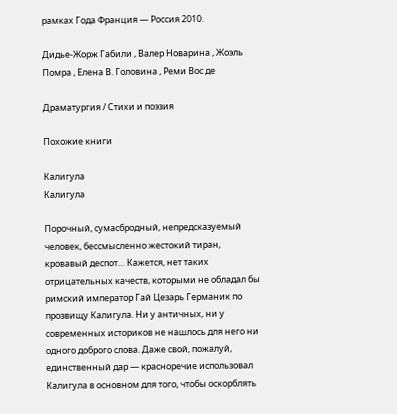рамках Года Франция — Россия 2010.

Дидье-Жорж Габили , Валер Новарина , Жоэль Помра , Елена В. Головина , Реми Вос де

Драматургия / Стихи и поэзия

Похожие книги

Калигула
Калигула

Порочный, сумасбродный, непредсказуемый человек, бессмысленно жестокий тиран, кровавый деспот… Кажется, нет таких отрицательных качеств, которыми не обладал бы римский император Гай Цезарь Германик по прозвищу Калигула. Ни у античных, ни у современных историков не нашлось для него ни одного доброго слова. Даже свой, пожалуй, единственный дар — красноречие использовал Калигула в основном для того, чтобы оскорблять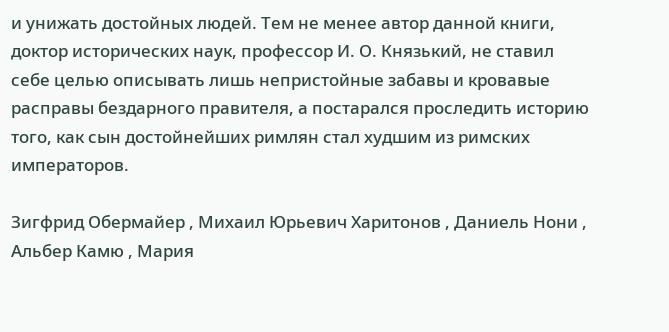и унижать достойных людей. Тем не менее автор данной книги, доктор исторических наук, профессор И. О. Князький, не ставил себе целью описывать лишь непристойные забавы и кровавые расправы бездарного правителя, а постарался проследить историю того, как сын достойнейших римлян стал худшим из римских императоров.

Зигфрид Обермайер , Михаил Юрьевич Харитонов , Даниель Нони , Альбер Камю , Мария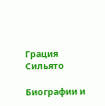Грация Сильято

Биографии и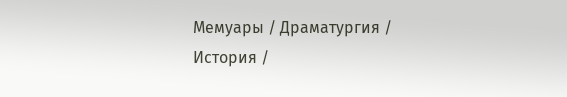Мемуары / Драматургия / История /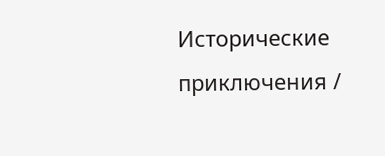Исторические приключения /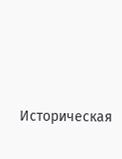Историческая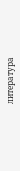литература